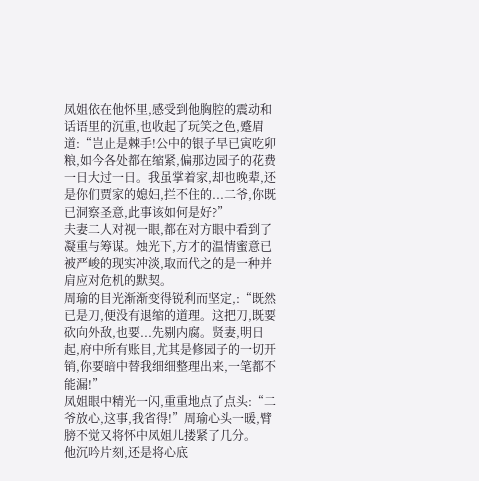凤姐依在他怀里,感受到他胸腔的震动和话语里的沉重,也收起了玩笑之色,蹙眉道:“岂止是棘手!公中的银子早已寅吃卯粮,如今各处都在缩紧,偏那边园子的花费一日大过一日。我虽掌着家,却也晚辈,还是你们贾家的媳妇,拦不住的...二爷,你既已洞察圣意,此事该如何是好?”
夫妻二人对视一眼,都在对方眼中看到了凝重与筹谋。烛光下,方才的温情蜜意已被严峻的现实冲淡,取而代之的是一种并肩应对危机的默契。
周瑜的目光渐渐变得锐利而坚定,:“既然已是刀,便没有退缩的道理。这把刀,既要砍向外敌,也要...先剔内腐。贤妻,明日起,府中所有账目,尤其是修园子的一切开销,你要暗中替我细细整理出来,一笔都不能漏!”
凤姐眼中精光一闪,重重地点了点头:“二爷放心,这事,我省得!”周瑜心头一暖,臂膀不觉又将怀中凤姐儿搂紧了几分。
他沉吟片刻,还是将心底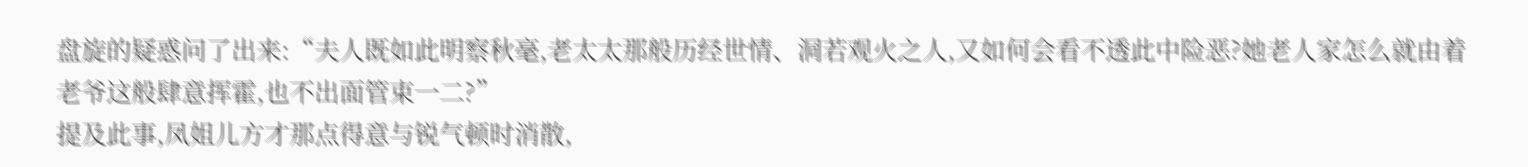盘旋的疑惑问了出来:“夫人既如此明察秋毫,老太太那般历经世情、洞若观火之人,又如何会看不透此中险恶?她老人家怎么就由着老爷这般肆意挥霍,也不出面管束一二?”
提及此事,凤姐儿方才那点得意与锐气顿时消散,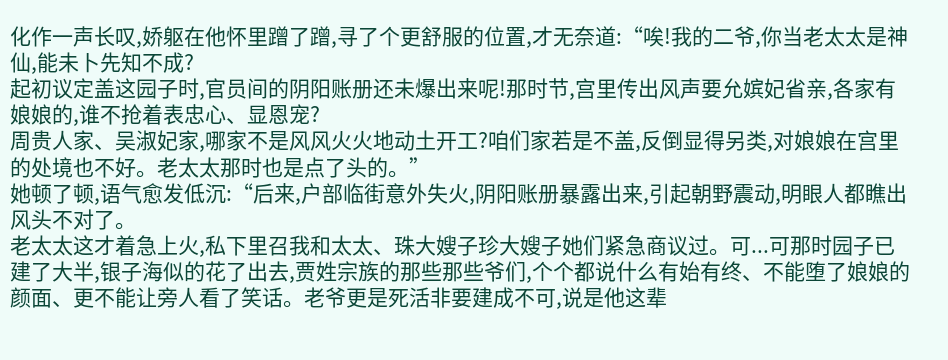化作一声长叹,娇躯在他怀里蹭了蹭,寻了个更舒服的位置,才无奈道:“唉!我的二爷,你当老太太是神仙,能未卜先知不成?
起初议定盖这园子时,官员间的阴阳账册还未爆出来呢!那时节,宫里传出风声要允嫔妃省亲,各家有娘娘的,谁不抢着表忠心、显恩宠?
周贵人家、吴淑妃家,哪家不是风风火火地动土开工?咱们家若是不盖,反倒显得另类,对娘娘在宫里的处境也不好。老太太那时也是点了头的。”
她顿了顿,语气愈发低沉:“后来,户部临街意外失火,阴阳账册暴露出来,引起朝野震动,明眼人都瞧出风头不对了。
老太太这才着急上火,私下里召我和太太、珠大嫂子珍大嫂子她们紧急商议过。可...可那时园子已建了大半,银子海似的花了出去,贾姓宗族的那些那些爷们,个个都说什么有始有终、不能堕了娘娘的颜面、更不能让旁人看了笑话。老爷更是死活非要建成不可,说是他这辈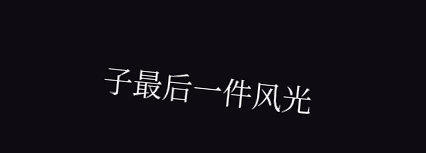子最后一件风光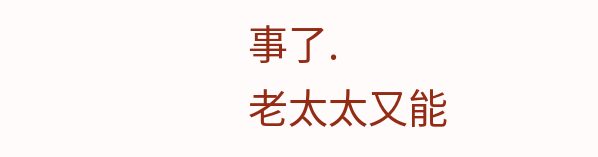事了.
老太太又能